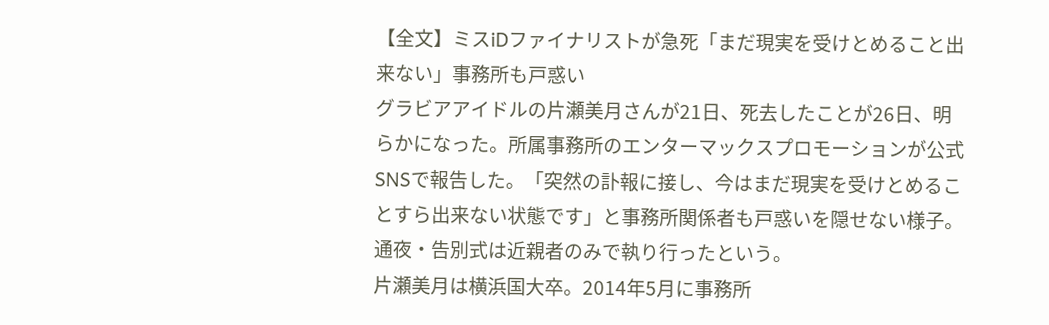【全文】ミスiDファイナリストが急死「まだ現実を受けとめること出来ない」事務所も戸惑い
グラビアアイドルの片瀬美月さんが21日、死去したことが26日、明らかになった。所属事務所のエンターマックスプロモーションが公式SNSで報告した。「突然の訃報に接し、今はまだ現実を受けとめることすら出来ない状態です」と事務所関係者も戸惑いを隠せない様子。通夜・告別式は近親者のみで執り行ったという。
片瀬美月は横浜国大卒。2014年5月に事務所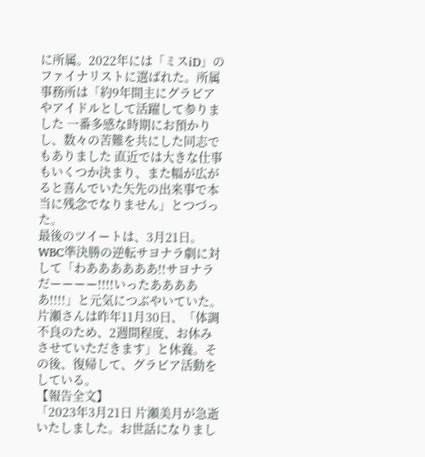に所属。2022年には「ミスiD」のファイナリストに選ばれた。所属事務所は「約9年間主にグラビアやアイドルとして活躍して参りました 一番多感な時期にお預かりし、数々の苦難を共にした同志でもありました 直近では大きな仕事もいくつか決まり、また幅が広がると喜んでいた矢先の出来事で本当に残念でなりません」とつづった。
最後のツイートは、3月21日。WBC準決勝の逆転サヨナラ劇に対して「わああああああ!!サヨナラだーーーー!!!!いったあああああ!!!!」と元気につぶやいていた。
片瀬さんは昨年11月30日、「体調不良のため、2週間程度、お休みさせていただきます」と休養。その後、復帰して、グラビア活動をしている。
【報告全文】
「2023年3月21日 片瀬美月が急逝いたしました。お世話になりまし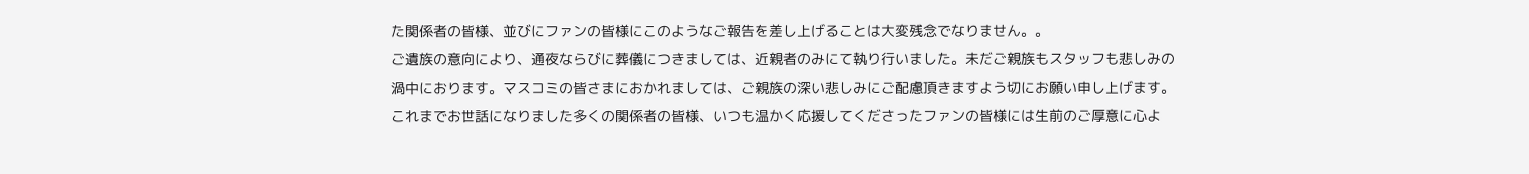た関係者の皆様、並びにファンの皆様にこのようなご報告を差し上げることは大変残念でなりません。。
ご遺族の意向により、通夜ならびに葬儀につきましては、近親者のみにて執り行いました。未だご親族もスタッフも悲しみの渦中におります。マスコミの皆さまにおかれましては、ご親族の深い悲しみにご配慮頂きますよう切にお願い申し上げます。
これまでお世話になりました多くの関係者の皆様、いつも温かく応援してくださったファンの皆様には生前のご厚意に心よ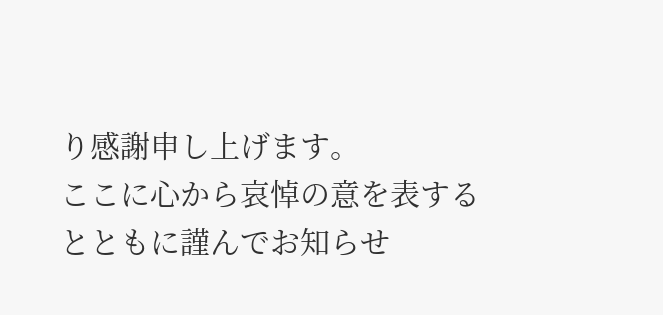り感謝申し上げます。
ここに心から哀悼の意を表するとともに謹んでお知らせ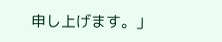申し上げます。」